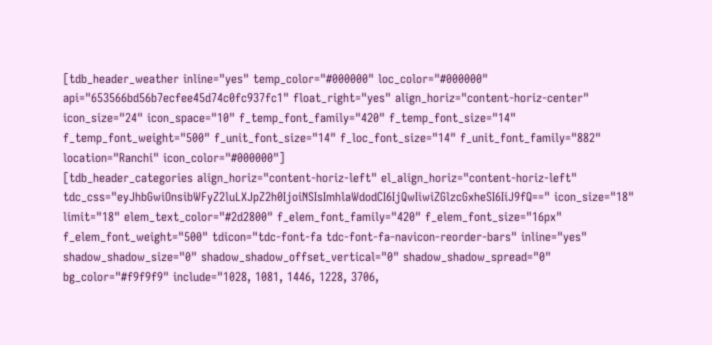[tdb_header_weather inline="yes" temp_color="#000000" loc_color="#000000" api="653566bd56b7ecfee45d74c0fc937fc1" float_right="yes" align_horiz="content-horiz-center" icon_size="24" icon_space="10" f_temp_font_family="420" f_temp_font_size="14" f_temp_font_weight="500" f_unit_font_size="14" f_loc_font_size="14" f_unit_font_family="882" location="Ranchi" icon_color="#000000"]
[tdb_header_categories align_horiz="content-horiz-left" el_align_horiz="content-horiz-left" tdc_css="eyJhbGwiOnsibWFyZ2luLXJpZ2h0IjoiNSIsImhlaWdodCI6IjQwIiwiZGlzcGxheSI6IiJ9fQ==" icon_size="18" limit="18" elem_text_color="#2d2800" f_elem_font_family="420" f_elem_font_size="16px" f_elem_font_weight="500" tdicon="tdc-font-fa tdc-font-fa-navicon-reorder-bars" inline="yes" shadow_shadow_size="0" shadow_shadow_offset_vertical="0" shadow_shadow_spread="0" bg_color="#f9f9f9" include="1028, 1081, 1446, 1228, 3706,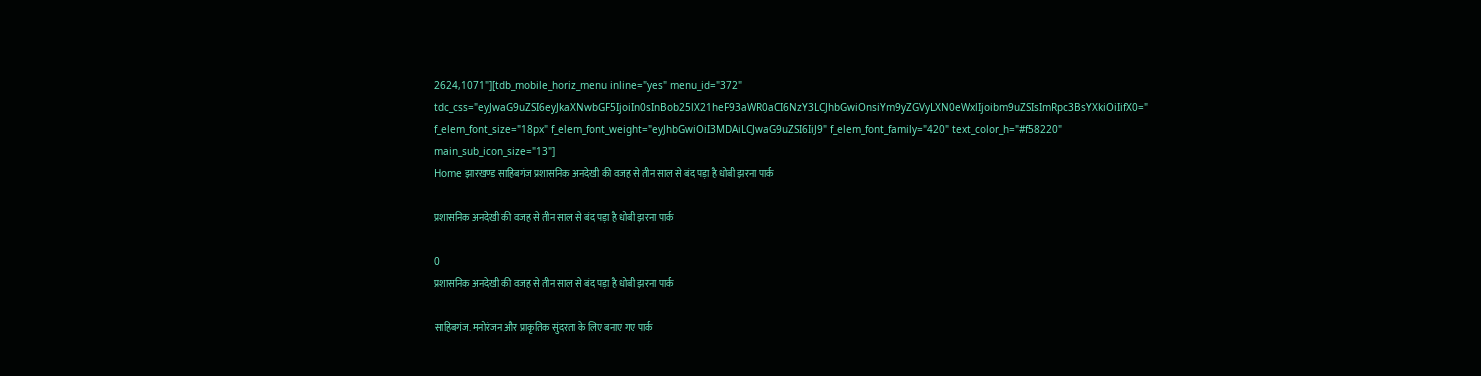2624,1071"][tdb_mobile_horiz_menu inline="yes" menu_id="372" tdc_css="eyJwaG9uZSI6eyJkaXNwbGF5IjoiIn0sInBob25lX21heF93aWR0aCI6NzY3LCJhbGwiOnsiYm9yZGVyLXN0eWxlIjoibm9uZSIsImRpc3BsYXkiOiIifX0=" f_elem_font_size="18px" f_elem_font_weight="eyJhbGwiOiI3MDAiLCJwaG9uZSI6IiJ9" f_elem_font_family="420" text_color_h="#f58220" main_sub_icon_size="13"]
Home झारखण्ड साहिबगंज प्रशासनिक अनदेखी की वजह से तीन साल से बंद पड़ा है धोबी झरना पार्क

प्रशासनिक अनदेखी की वजह से तीन साल से बंद पड़ा है धोबी झरना पार्क

0
प्रशासनिक अनदेखी की वजह से तीन साल से बंद पड़ा है धोबी झरना पार्क

साहिबगंज. मनोरंजन और प्राकृतिक सुंदरता के लिए बनाए गए पार्क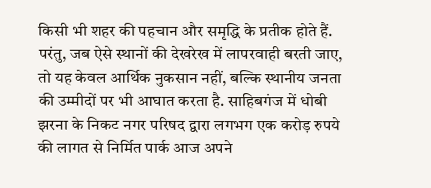किसी भी शहर की पहचान और समृद्धि के प्रतीक होते हैं. परंतु, जब ऐसे स्थानों की देखरेख में लापरवाही बरती जाए, तो यह केवल आर्थिक नुकसान नहीं, बल्कि स्थानीय जनता की उम्मीदों पर भी आघात करता है. साहिबगंज में धोबी झरना के निकट नगर परिषद द्वारा लगभग एक करोड़ रुपये की लागत से निर्मित पार्क आज अपने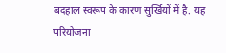बदहाल स्वरूप के कारण सुर्खियों में है. यह परियोजना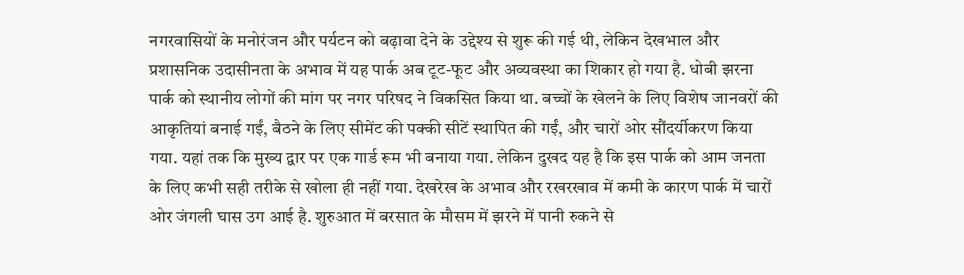नगरवासियों के मनोरंजन और पर्यटन को बढ़ावा देने के उद्देश्य से शुरू की गई थी, लेकिन देखभाल और प्रशासनिक उदासीनता के अभाव में यह पार्क अब टूट-फूट और अव्यवस्था का शिकार हो गया है. धोबी झरना पार्क को स्थानीय लोगों की मांग पर नगर परिषद ने विकसित किया था. बच्चों के खेलने के लिए विशेष जानवरों की आकृतियां बनाई गईं, बैठने के लिए सीमेंट की पक्की सीटें स्थापित की गईं, और चारों ओर सौंदर्यीकरण किया गया. यहां तक कि मुख्य द्वार पर एक गार्ड रूम भी बनाया गया. लेकिन दुखद यह है कि इस पार्क को आम जनता के लिए कभी सही तरीके से खोला ही नहीं गया. देखरेख के अभाव और रखरखाव में कमी के कारण पार्क में चारों ओर जंगली घास उग आई है. शुरुआत में बरसात के मौसम में झरने में पानी रुकने से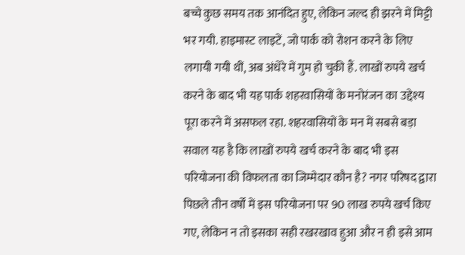बच्चे कुछ समय तक आनंदित हुए, लेकिन जल्द ही झरने में मिट्टी भर गयी. हाइमास्ट लाइटें, जो पार्क को रोशन करने के लिए लगायी गयी थीं, अब अंधेरे में गुम हो चुकी हैं. लाखों रुपये खर्च करने के बाद भी यह पार्क शहरवासियों के मनोरंजन का उद्देश्य पूरा करने में असफल रहा. शहरवासियों के मन में सबसे बड़ा सवाल यह है कि लाखों रुपये खर्च करने के बाद भी इस परियोजना की विफलता का जिम्मेदार कौन है? नगर परिषद द्वारा पिछले तीन वर्षों में इस परियोजना पर 90 लाख रुपये खर्च किए गए, लेकिन न तो इसका सही रखरखाव हुआ और न ही इसे आम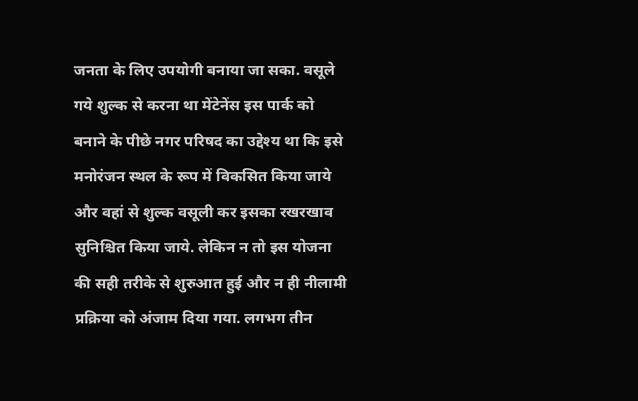जनता के लिए उपयोगी बनाया जा सका. वसूले गये शुल्क से करना था मेंटेनेंस इस पार्क को बनाने के पीछे नगर परिषद का उद्देश्य था कि इसे मनोरंजन स्थल के रूप में विकसित किया जाये और वहां से शुल्क वसूली कर इसका रखरखाव सुनिश्चित किया जाये. लेकिन न तो इस योजना की सही तरीके से शुरुआत हुई और न ही नीलामी प्रक्रिया को अंजाम दिया गया. लगभग तीन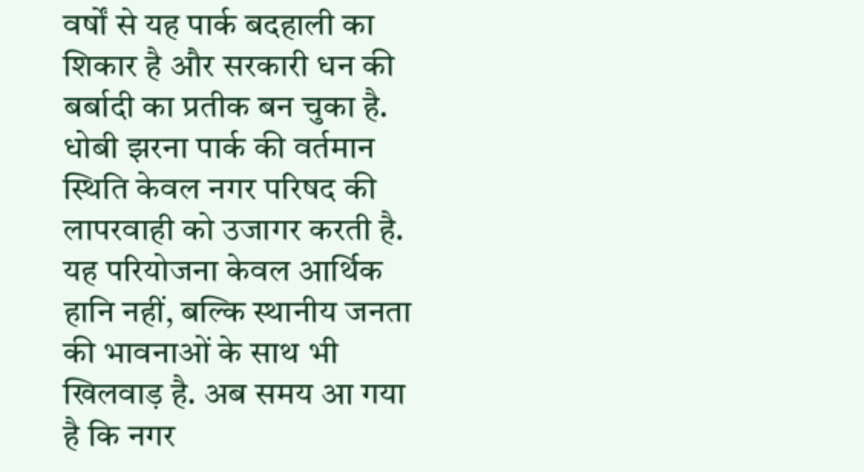वर्षों से यह पार्क बदहाली का शिकार है और सरकारी धन की बर्बादी का प्रतीक बन चुका है. धोबी झरना पार्क की वर्तमान स्थिति केवल नगर परिषद की लापरवाही को उजागर करती है. यह परियोजना केवल आर्थिक हानि नहीं, बल्कि स्थानीय जनता की भावनाओं के साथ भी खिलवाड़ है. अब समय आ गया है कि नगर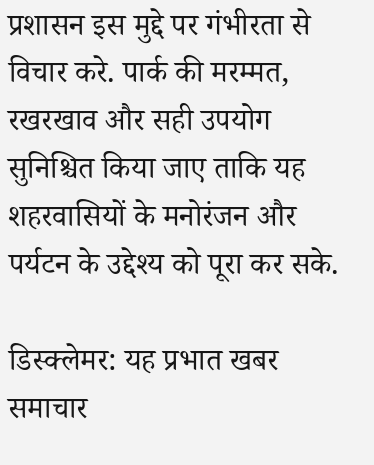प्रशासन इस मुद्दे पर गंभीरता से विचार करे. पार्क की मरम्मत, रखरखाव और सही उपयोग सुनिश्चित किया जाए ताकि यह शहरवासियों के मनोरंजन और पर्यटन के उद्देश्य को पूरा कर सके.

डिस्क्लेमर: यह प्रभात खबर समाचार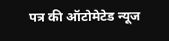पत्र की ऑटोमेटेड न्यूज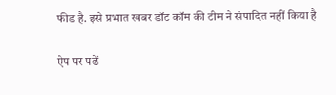फीड है. इसे प्रभात खबर डॉट कॉम की टीम ने संपादित नहीं किया है

ऐप पर पढें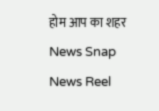होम आप का शहर
News Snap News Reel